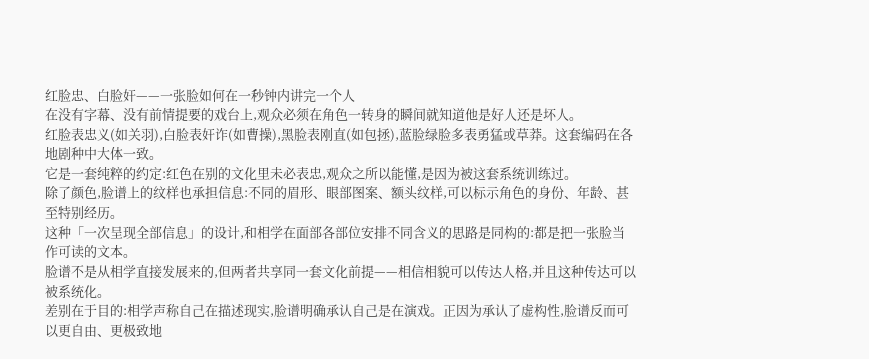红脸忠、白脸奸——一张脸如何在一秒钟内讲完一个人
在没有字幕、没有前情提要的戏台上,观众必须在角色一转身的瞬间就知道他是好人还是坏人。
红脸表忠义(如关羽),白脸表奸诈(如曹操),黑脸表刚直(如包拯),蓝脸绿脸多表勇猛或草莽。这套编码在各地剧种中大体一致。
它是一套纯粹的约定:红色在别的文化里未必表忠,观众之所以能懂,是因为被这套系统训练过。
除了颜色,脸谱上的纹样也承担信息:不同的眉形、眼部图案、额头纹样,可以标示角色的身份、年龄、甚至特别经历。
这种「一次呈现全部信息」的设计,和相学在面部各部位安排不同含义的思路是同构的:都是把一张脸当作可读的文本。
脸谱不是从相学直接发展来的,但两者共享同一套文化前提——相信相貌可以传达人格,并且这种传达可以被系统化。
差别在于目的:相学声称自己在描述现实,脸谱明确承认自己是在演戏。正因为承认了虚构性,脸谱反而可以更自由、更极致地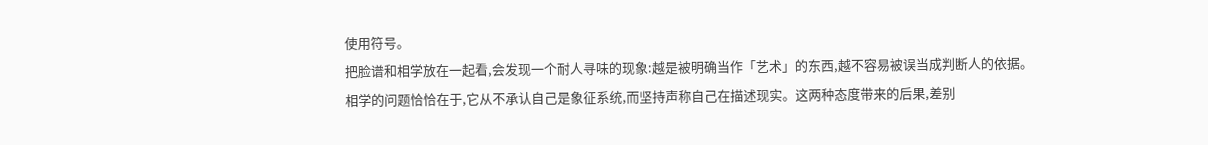使用符号。
把脸谱和相学放在一起看,会发现一个耐人寻味的现象:越是被明确当作「艺术」的东西,越不容易被误当成判断人的依据。
相学的问题恰恰在于,它从不承认自己是象征系统,而坚持声称自己在描述现实。这两种态度带来的后果,差别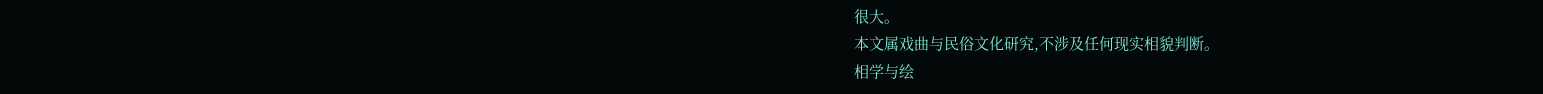很大。
本文属戏曲与民俗文化研究,不涉及任何现实相貌判断。
相学与绘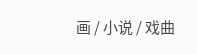画 / 小说 / 戏曲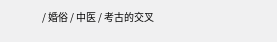/ 婚俗 / 中医 / 考古的交叉